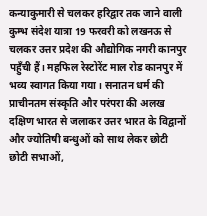कन्याकुमारी से चलकर हरिद्वार तक जाने वाली कुम्भ संदेश यात्रा 19 फरवरी को लखनऊ से चलकर उत्तर प्रदेश की औद्योगिक नगरी कानपुर पहुँची हैं। महफिल रेस्टोरेंट माल रोड कानपुर में भव्य स्वागत किया गया। सनातन धर्म की प्राचीनतम संस्कृति और परंपरा की अलख दक्षिण भारत से जलाकर उत्तर भारत के विद्वानों और ज्योतिषी बन्धुओं को साथ लेकर छोटी छोटी सभाओं,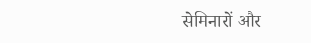सेमिनारों और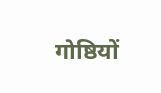गोष्ठियों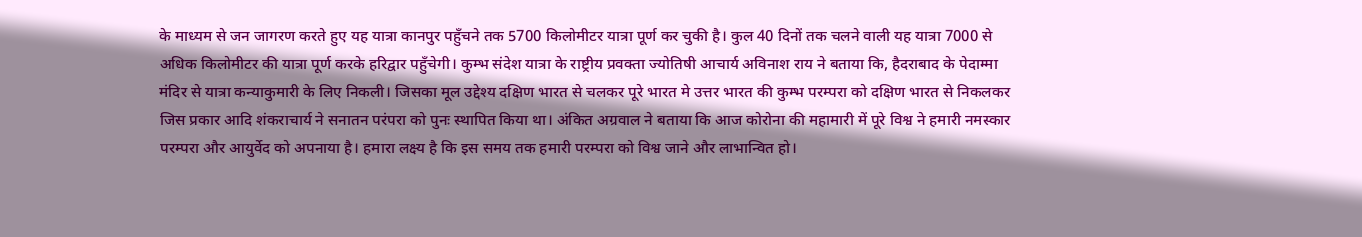के माध्यम से जन जागरण करते हुए यह यात्रा कानपुर पहुँचने तक 5700 किलोमीटर यात्रा पूर्ण कर चुकी है। कुल 40 दिनों तक चलने वाली यह यात्रा 7000 से अधिक किलोमीटर की यात्रा पूर्ण करके हरिद्वार पहुँचेगी। कुम्भ संदेश यात्रा के राष्ट्रीय प्रवक्ता ज्योतिषी आचार्य अविनाश राय ने बताया कि, हैदराबाद के पेदाम्मा मंदिर से यात्रा कन्याकुमारी के लिए निकली। जिसका मूल उद्देश्य दक्षिण भारत से चलकर पूरे भारत मे उत्तर भारत की कुम्भ परम्परा को दक्षिण भारत से निकलकर जिस प्रकार आदि शंकराचार्य ने सनातन परंपरा को पुनः स्थापित किया था। अंकित अग्रवाल ने बताया कि आज कोरोना की महामारी में पूरे विश्व ने हमारी नमस्कार परम्परा और आयुर्वेद को अपनाया है। हमारा लक्ष्य है कि इस समय तक हमारी परम्परा को विश्व जाने और लाभान्वित हो।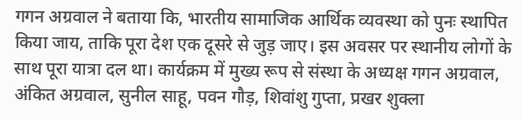गगन अग्रवाल ने बताया कि, भारतीय सामाजिक आर्थिक व्यवस्था को पुनः स्थापित किया जाय, ताकि पूरा देश एक दूसरे से जुड़ जाए। इस अवसर पर स्थानीय लोगों के साथ पूरा यात्रा दल था। कार्यक्रम में मुख्य रूप से संस्था के अध्यक्ष गगन अग्रवाल, अंकित अग्रवाल, सुनील साहू, पवन गौड़, शिवांशु गुप्ता, प्रखर शुक्ला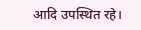आदि उपस्थित रहे।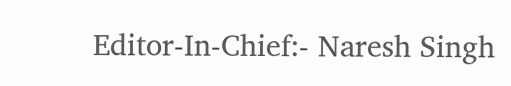Editor-In-Chief:- Naresh Singh